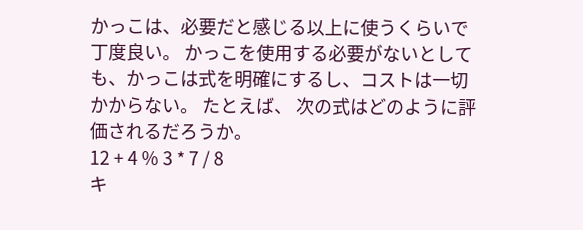かっこは、必要だと感じる以上に使うくらいで丁度良い。 かっこを使用する必要がないとしても、かっこは式を明確にするし、コストは一切かからない。 たとえば、 次の式はどのように評価されるだろうか。
12 + 4 % 3 * 7 / 8
キ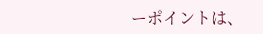ーポイントは、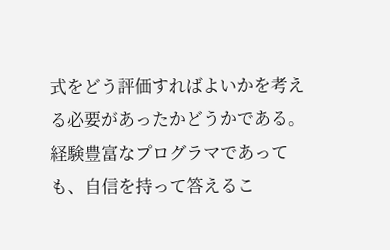式をどう評価すればよいかを考える必要があったかどうかである。 経験豊富なプログラマであっても、自信を持って答えるこ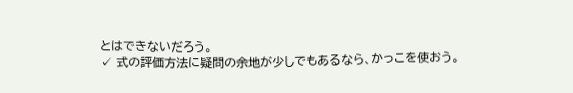とはできないだろう。
✓ 式の評価方法に疑問の余地が少しでもあるなら、かっこを使おう。